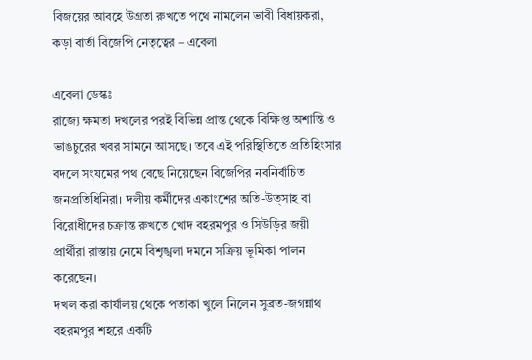বিজয়ের আবহে উগ্রতা রুখতে পথে নামলেন ভাবী বিধায়করা, কড়া বার্তা বিজেপি নেতৃত্বের – এবেলা

এবেলা ডেস্কঃ
রাজ্যে ক্ষমতা দখলের পরই বিভিন্ন প্রান্ত থেকে বিক্ষিপ্ত অশান্তি ও ভাঙচুরের খবর সামনে আসছে। তবে এই পরিস্থিতিতে প্রতিহিংসার বদলে সংযমের পথ বেছে নিয়েছেন বিজেপির নবনির্বাচিত জনপ্রতিধিনিরা। দলীয় কর্মীদের একাংশের অতি-উত্সাহ বা বিরোধীদের চক্রান্ত রুখতে খোদ বহরমপুর ও সিউড়ির জয়ী প্রার্থীরা রাস্তায় নেমে বিশৃঙ্খলা দমনে সক্রিয় ভূমিকা পালন করেছেন।
দখল করা কার্যালয় থেকে পতাকা খুলে নিলেন সুব্রত-জগন্নাথ
বহরমপুর শহরে একটি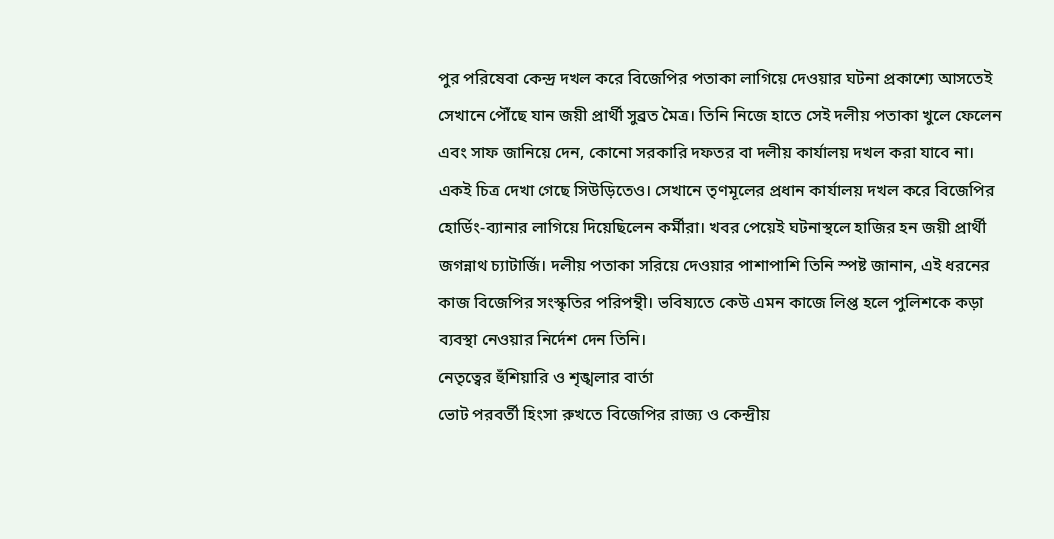পুর পরিষেবা কেন্দ্র দখল করে বিজেপির পতাকা লাগিয়ে দেওয়ার ঘটনা প্রকাশ্যে আসতেই সেখানে পৌঁছে যান জয়ী প্রার্থী সুব্রত মৈত্র। তিনি নিজে হাতে সেই দলীয় পতাকা খুলে ফেলেন এবং সাফ জানিয়ে দেন, কোনো সরকারি দফতর বা দলীয় কার্যালয় দখল করা যাবে না। একই চিত্র দেখা গেছে সিউড়িতেও। সেখানে তৃণমূলের প্রধান কার্যালয় দখল করে বিজেপির হোর্ডিং-ব্যানার লাগিয়ে দিয়েছিলেন কর্মীরা। খবর পেয়েই ঘটনাস্থলে হাজির হন জয়ী প্রার্থী জগন্নাথ চ্যাটার্জি। দলীয় পতাকা সরিয়ে দেওয়ার পাশাপাশি তিনি স্পষ্ট জানান, এই ধরনের কাজ বিজেপির সংস্কৃতির পরিপন্থী। ভবিষ্যতে কেউ এমন কাজে লিপ্ত হলে পুলিশকে কড়া ব্যবস্থা নেওয়ার নির্দেশ দেন তিনি।
নেতৃত্বের হুঁশিয়ারি ও শৃঙ্খলার বার্তা
ভোট পরবর্তী হিংসা রুখতে বিজেপির রাজ্য ও কেন্দ্রীয়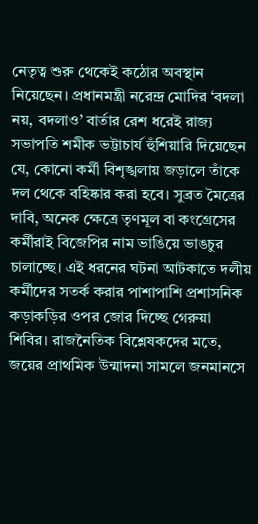নেতৃত্ব শুরু থেকেই কঠোর অবস্থান নিয়েছেন। প্রধানমন্ত্রী নরেন্দ্র মোদির ‘বদলা নয়, বদলাও’ বার্তার রেশ ধরেই রাজ্য সভাপতি শমীক ভট্টাচার্য হুঁশিয়ারি দিয়েছেন যে, কোনো কর্মী বিশৃঙ্খলায় জড়ালে তাঁকে দল থেকে বহিষ্কার করা হবে। সুব্রত মৈত্রের দাবি, অনেক ক্ষেত্রে তৃণমূল বা কংগ্রেসের কর্মীরাই বিজেপির নাম ভাঙিয়ে ভাঙচুর চালাচ্ছে। এই ধরনের ঘটনা আটকাতে দলীয় কর্মীদের সতর্ক করার পাশাপাশি প্রশাসনিক কড়াকড়ির ওপর জোর দিচ্ছে গেরুয়া শিবির। রাজনৈতিক বিশ্লেষকদের মতে, জয়ের প্রাথমিক উন্মাদনা সামলে জনমানসে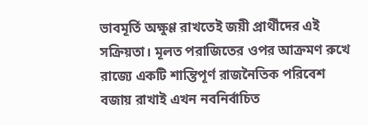ভাবমূর্তি অক্ষুণ্ণ রাখতেই জয়ী প্রার্থীদের এই সক্রিয়তা। মূলত পরাজিতের ওপর আক্রমণ রুখে রাজ্যে একটি শান্তিপূর্ণ রাজনৈতিক পরিবেশ বজায় রাখাই এখন নবনির্বাচিত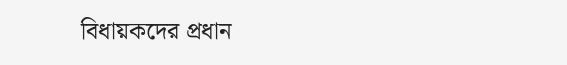বিধায়কদের প্রধান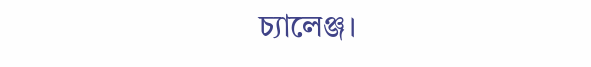চ্যালেঞ্জ।